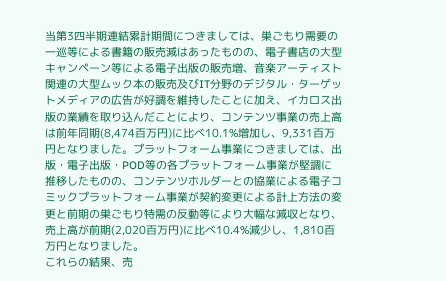当第3四半期連結累計期間につきましては、巣ごもり需要の一巡等による書籍の販売減はあったものの、電子書店の大型キャンペーン等による電子出版の販売増、音楽アーティスト関連の大型ムック本の販売及びIT分野のデジタル・ターゲットメディアの広告が好調を維持したことに加え、イカロス出版の業績を取り込んだことにより、コンテンツ事業の売上高は前年同期(8,474百万円)に比べ10.1%増加し、9,331百万円となりました。プラットフォーム事業につきましては、出版・電子出版・POD等の各プラットフォーム事業が堅調に推移したものの、コンテンツホルダーとの協業による電子コミックプラットフォーム事業が契約変更による計上方法の変更と前期の巣ごもり特需の反動等により大幅な減収となり、売上高が前期(2,020百万円)に比べ10.4%減少し、1,810百万円となりました。
これらの結果、売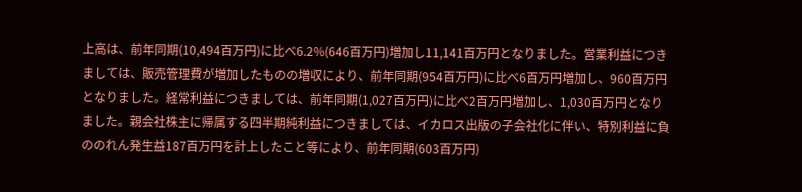上高は、前年同期(10,494百万円)に比べ6.2%(646百万円)増加し11,141百万円となりました。営業利益につきましては、販売管理費が増加したものの増収により、前年同期(954百万円)に比べ6百万円増加し、960百万円となりました。経常利益につきましては、前年同期(1,027百万円)に比べ2百万円増加し、1,030百万円となりました。親会社株主に帰属する四半期純利益につきましては、イカロス出版の子会社化に伴い、特別利益に負ののれん発生益187百万円を計上したこと等により、前年同期(603百万円)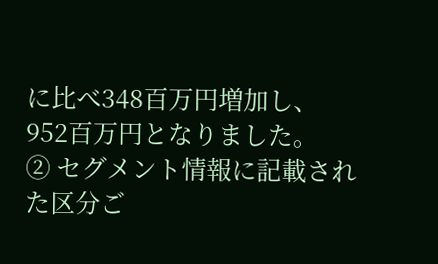に比べ348百万円増加し、952百万円となりました。
② セグメント情報に記載された区分ご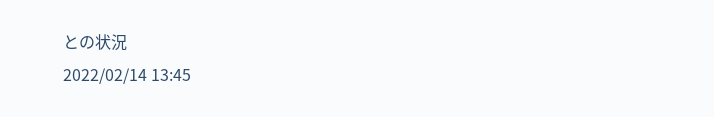との状況
2022/02/14 13:45